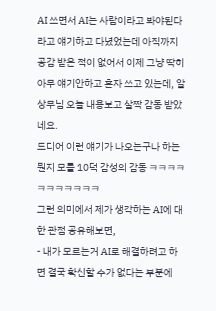AI 쓰면서 AI는 사람이라고 봐야된다 라고 얘기하고 다녔었는데 아직까지 공감 받은 적이 없어서 이제 그냥 딱히 아무 얘기안하고 혼자 쓰고 있는데, 알상무님 오늘 내용보고 살짝 감동 받았네요.
드디어 이런 얘기가 나오는구나 하는 뭔지 모를 10덕 감성의 감동 ㅋㅋㅋㅋㅋㅋㅋㅋㅋㅋㅋ
그런 의미에서 제가 생각하는 AI에 대한 관점 공유해보면,
- 내가 모르는거 AI로 해결하려고 하면 결국 확신할 수가 없다는 부분에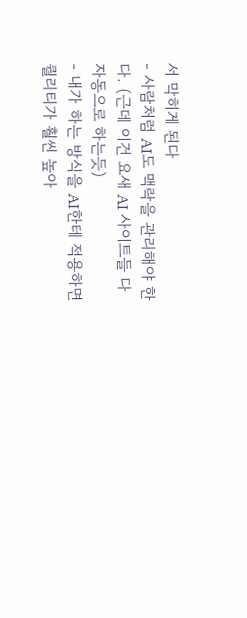서 막히게 된다
- 사람처럼 AI도 맥락을 관리해야 한다. (근데 이건 요새 AI 사이트들 다 자동으로 하는듯)
- 내가 하는 방식을 AI한테 적용하면 퀄리티가 훨씬 높아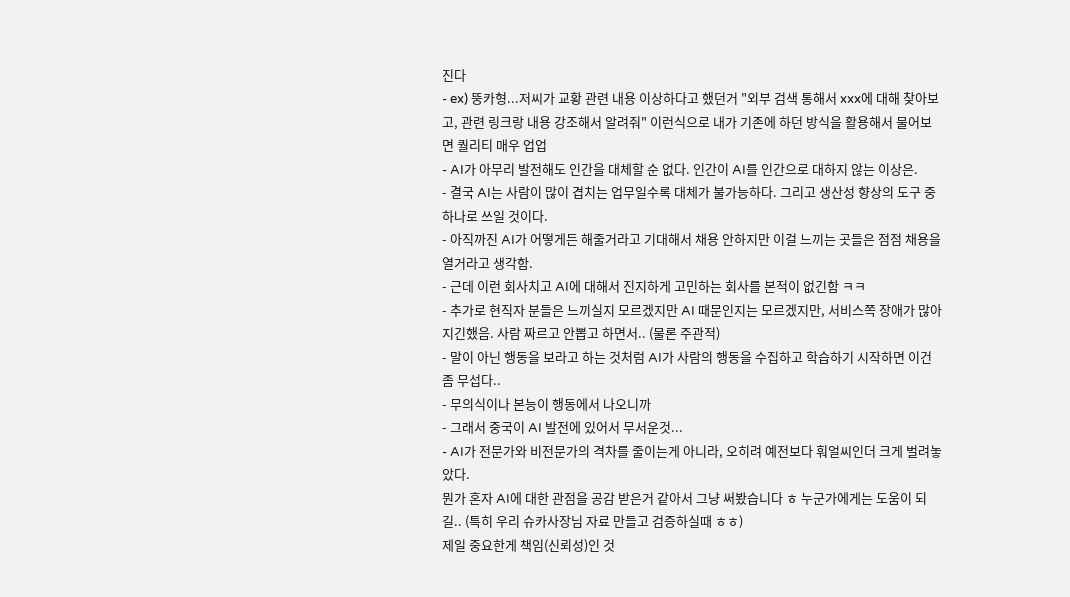진다
- ex) 뚱카형...저씨가 교황 관련 내용 이상하다고 했던거 "외부 검색 통해서 xxx에 대해 찾아보고, 관련 링크랑 내용 강조해서 알려줘" 이런식으로 내가 기존에 하던 방식을 활용해서 물어보면 퀄리티 매우 업업
- AI가 아무리 발전해도 인간을 대체할 순 없다. 인간이 AI를 인간으로 대하지 않는 이상은.
- 결국 AI는 사람이 많이 겹치는 업무일수록 대체가 불가능하다. 그리고 생산성 향상의 도구 중 하나로 쓰일 것이다.
- 아직까진 AI가 어떻게든 해줄거라고 기대해서 채용 안하지만 이걸 느끼는 곳들은 점점 채용을 열거라고 생각함.
- 근데 이런 회사치고 AI에 대해서 진지하게 고민하는 회사를 본적이 없긴함 ㅋㅋ
- 추가로 현직자 분들은 느끼실지 모르겠지만 AI 때문인지는 모르겠지만, 서비스쪽 장애가 많아지긴했음. 사람 짜르고 안뽑고 하면서.. (물론 주관적)
- 말이 아닌 행동을 보라고 하는 것처럼 AI가 사람의 행동을 수집하고 학습하기 시작하면 이건 좀 무섭다..
- 무의식이나 본능이 행동에서 나오니까
- 그래서 중국이 AI 발전에 있어서 무서운것...
- AI가 전문가와 비전문가의 격차를 줄이는게 아니라, 오히려 예전보다 훠얼씨인더 크게 벌려놓았다.
뭔가 혼자 AI에 대한 관점을 공감 받은거 같아서 그냥 써봤습니다 ㅎ 누군가에게는 도움이 되길.. (특히 우리 슈카사장님 자료 만들고 검증하실때 ㅎㅎ)
제일 중요한게 책임(신뢰성)인 것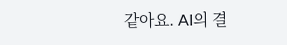같아요. AI의 결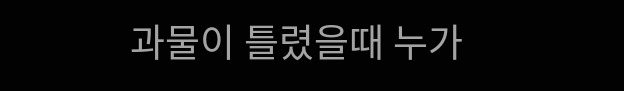과물이 틀렸을때 누가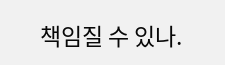책임질 수 있나.